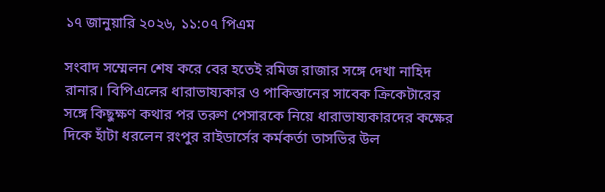১৭ জানুয়ারি ২০২৬, ১১:০৭ পিএম

সংবাদ সম্মেলন শেষ করে বের হতেই রমিজ রাজার সঙ্গে দেখা নাহিদ রানার। বিপিএলের ধারাভাষ্যকার ও পাকিস্তানের সাবেক ক্রিকেটারের সঙ্গে কিছুক্ষণ কথার পর তরুণ পেসারকে নিয়ে ধারাভাষ্যকারদের কক্ষের দিকে হাঁটা ধরলেন রংপুর রাইডার্সের কর্মকর্তা তাসভির উল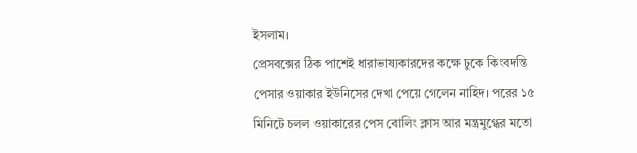ইসলাম।
প্রেসবক্সের ঠিক পাশেই ধারাভাষ্যকারদের কক্ষে ঢুকে কিংবদন্তি পেসার ওয়াকার ইউনিসের দেখা পেয়ে গেলেন নাহিদ। পরের ১৫ মিনিটে চলল ওয়াকারের পেস বোলিং ক্লাস আর মন্ত্রমুগ্ধের মতো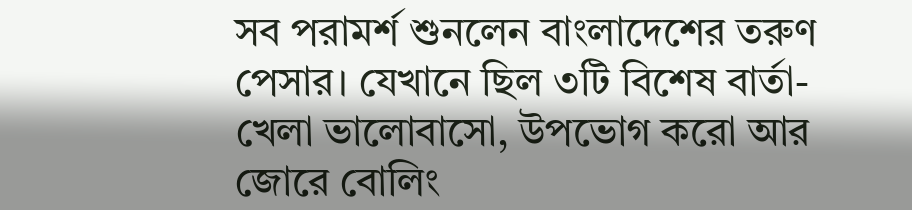সব পরামর্শ শুনলেন বাংলাদেশের তরুণ পেসার। যেখানে ছিল ৩টি বিশেষ বার্তা- খেলা ভালোবাসো, উপভোগ করো আর জোরে বোলিং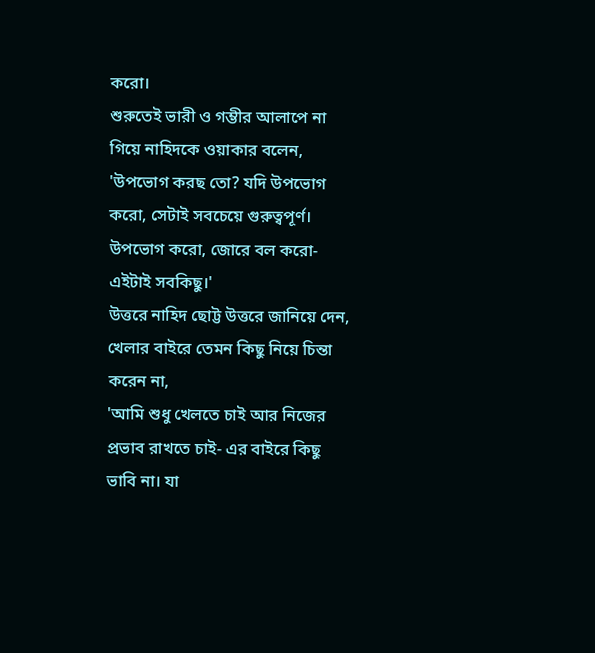করো।
শুরুতেই ভারী ও গম্ভীর আলাপে না গিয়ে নাহিদকে ওয়াকার বলেন,
'উপভোগ করছ তো? যদি উপভোগ করো, সেটাই সবচেয়ে গুরুত্বপূর্ণ। উপভোগ করো, জোরে বল করো- এইটাই সবকিছু।'
উত্তরে নাহিদ ছোট্ট উত্তরে জানিয়ে দেন, খেলার বাইরে তেমন কিছু নিয়ে চিন্তা করেন না,
'আমি শুধু খেলতে চাই আর নিজের প্রভাব রাখতে চাই- এর বাইরে কিছু ভাবি না। যা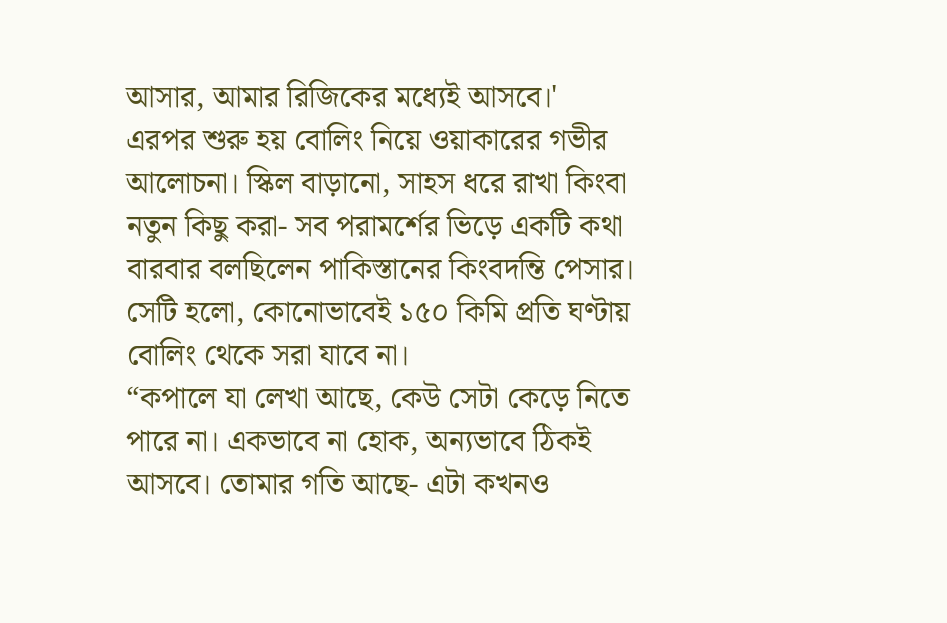আসার, আমার রিজিকের মধ্যেই আসবে।'
এরপর শুরু হয় বোলিং নিয়ে ওয়াকারের গভীর আলোচনা। স্কিল বাড়ানো, সাহস ধরে রাখা কিংবা নতুন কিছু করা- সব পরামর্শের ভিড়ে একটি কথা বারবার বলছিলেন পাকিস্তানের কিংবদন্তি পেসার। সেটি হলো, কোনোভাবেই ১৫০ কিমি প্রতি ঘণ্টায় বোলিং থেকে সরা যাবে না।
“কপালে যা লেখা আছে, কেউ সেটা কেড়ে নিতে পারে না। একভাবে না হোক, অন্যভাবে ঠিকই আসবে। তোমার গতি আছে- এটা কখনও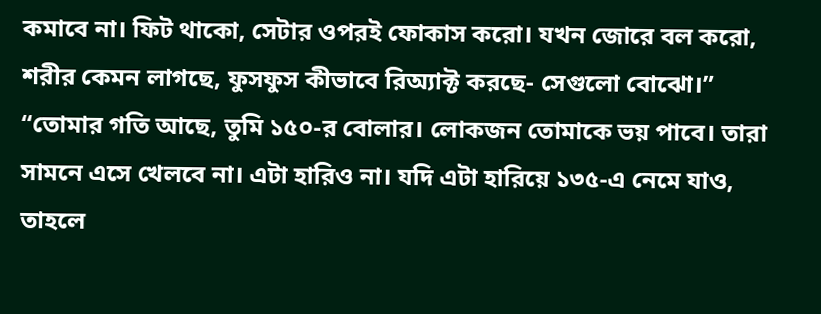কমাবে না। ফিট থাকো, সেটার ওপরই ফোকাস করো। যখন জোরে বল করো, শরীর কেমন লাগছে, ফুসফুস কীভাবে রিঅ্যাক্ট করছে- সেগুলো বোঝো।”
“তোমার গতি আছে, তুমি ১৫০-র বোলার। লোকজন তোমাকে ভয় পাবে। তারা সামনে এসে খেলবে না। এটা হারিও না। যদি এটা হারিয়ে ১৩৫-এ নেমে যাও, তাহলে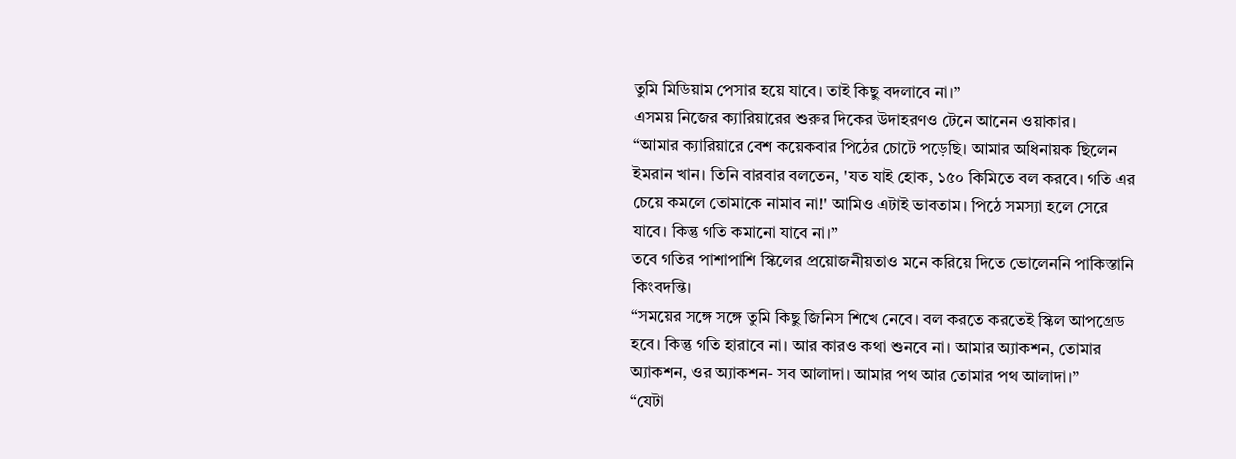তুমি মিডিয়াম পেসার হয়ে যাবে। তাই কিছু বদলাবে না।”
এসময় নিজের ক্যারিয়ারের শুরুর দিকের উদাহরণও টেনে আনেন ওয়াকার।
“আমার ক্যারিয়ারে বেশ কয়েকবার পিঠের চোটে পড়েছি। আমার অধিনায়ক ছিলেন ইমরান খান। তিনি বারবার বলতেন, 'যত যাই হোক, ১৫০ কিমিতে বল করবে। গতি এর চেয়ে কমলে তোমাকে নামাব না!' আমিও এটাই ভাবতাম। পিঠে সমস্যা হলে সেরে যাবে। কিন্তু গতি কমানো যাবে না।”
তবে গতির পাশাপাশি স্কিলের প্রয়োজনীয়তাও মনে করিয়ে দিতে ভোলেননি পাকিস্তানি কিংবদন্তি।
“সময়ের সঙ্গে সঙ্গে তুমি কিছু জিনিস শিখে নেবে। বল করতে করতেই স্কিল আপগ্রেড হবে। কিন্তু গতি হারাবে না। আর কারও কথা শুনবে না। আমার অ্যাকশন, তোমার অ্যাকশন, ওর অ্যাকশন- সব আলাদা। আমার পথ আর তোমার পথ আলাদা।”
“যেটা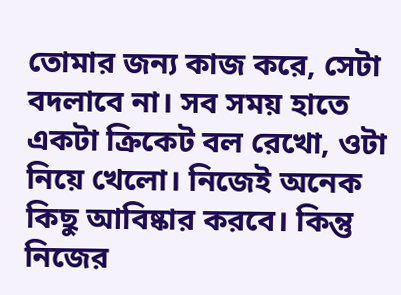তোমার জন্য কাজ করে, সেটা বদলাবে না। সব সময় হাতে একটা ক্রিকেট বল রেখো, ওটা নিয়ে খেলো। নিজেই অনেক কিছু আবিষ্কার করবে। কিন্তু নিজের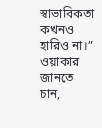স্বাভাবিকতা কখনও হারিও না।”
ওয়াকার জানতে চান,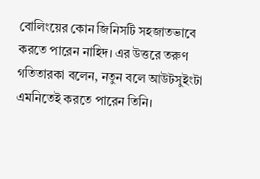বোলিংয়ের কোন জিনিসটি সহজাতভাবে করতে পারেন নাহিদ। এর উত্তরে তরুণ গতিতারকা বলেন, নতুন বলে আউটসুইংটা এমনিতেই করতে পারেন তিনি।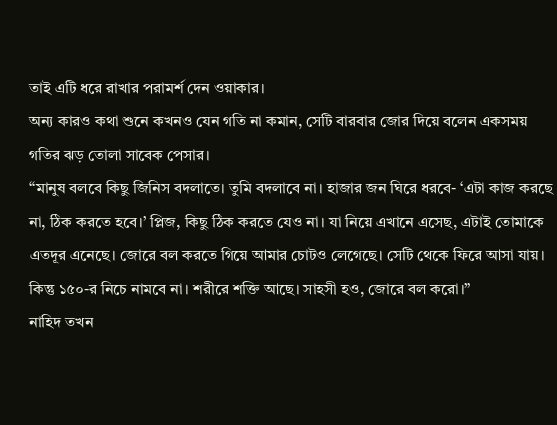তাই এটি ধরে রাখার পরামর্শ দেন ওয়াকার।
অন্য কারও কথা শুনে কখনও যেন গতি না কমান, সেটি বারবার জোর দিয়ে বলেন একসময় গতির ঝড় তোলা সাবেক পেসার।
“মানুষ বলবে কিছু জিনিস বদলাতে। তুমি বদলাবে না। হাজার জন ঘিরে ধরবে- ‘এটা কাজ করছে না, ঠিক করতে হবে।’ প্লিজ, কিছু ঠিক করতে যেও না। যা নিয়ে এখানে এসেছ, এটাই তোমাকে এতদূর এনেছে। জোরে বল করতে গিয়ে আমার চোটও লেগেছে। সেটি থেকে ফিরে আসা যায়। কিন্তু ১৫০-র নিচে নামবে না। শরীরে শক্তি আছে। সাহসী হও, জোরে বল করো।”
নাহিদ তখন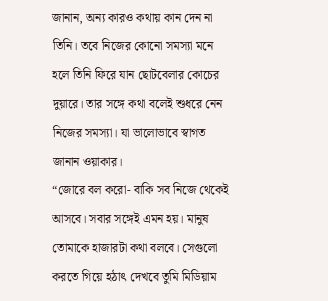জানান, অন্য কারও কথায় কান দেন না তিনি। তবে নিজের কোনো সমস্যা মনে হলে তিনি ফিরে যান ছোটবেলার কোচের দুয়ারে। তার সঙ্গে কথা বলেই শুধরে নেন নিজের সমস্যা। যা ভালোভাবে স্বাগত জানান ওয়াকার।
“জোরে বল করো- বাকি সব নিজে থেকেই আসবে। সবার সঙ্গেই এমন হয়। মানুষ তোমাকে হাজারটা কথা বলবে। সেগুলো করতে গিয়ে হঠাৎ দেখবে তুমি মিডিয়াম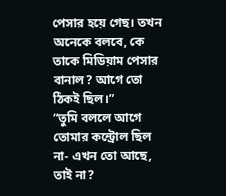পেসার হয়ে গেছ। তখন অনেকে বলবে, কে তাকে মিডিয়াম পেসার বানাল? আগে তো ঠিকই ছিল।”
“তুমি বললে আগে তোমার কন্ট্রোল ছিল না- এখন তো আছে, তাই না?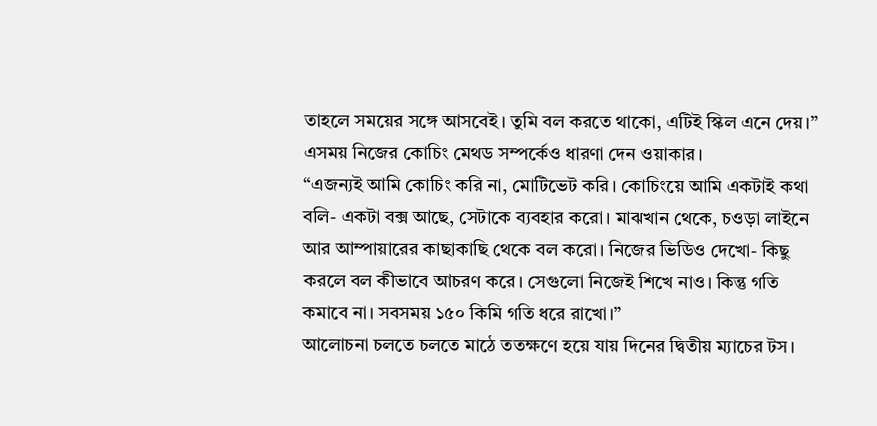তাহলে সময়ের সঙ্গে আসবেই। তুমি বল করতে থাকো, এটিই স্কিল এনে দেয়।”
এসময় নিজের কোচিং মেথড সম্পর্কেও ধারণা দেন ওয়াকার।
“এজন্যই আমি কোচিং করি না, মোটিভেট করি। কোচিংয়ে আমি একটাই কথা বলি- একটা বক্স আছে, সেটাকে ব্যবহার করো। মাঝখান থেকে, চওড়া লাইনে আর আম্পায়ারের কাছাকাছি থেকে বল করো। নিজের ভিডিও দেখো- কিছু করলে বল কীভাবে আচরণ করে। সেগুলো নিজেই শিখে নাও। কিন্তু গতি কমাবে না। সবসময় ১৫০ কিমি গতি ধরে রাখো।”
আলোচনা চলতে চলতে মাঠে ততক্ষণে হয়ে যায় দিনের দ্বিতীয় ম্যাচের টস।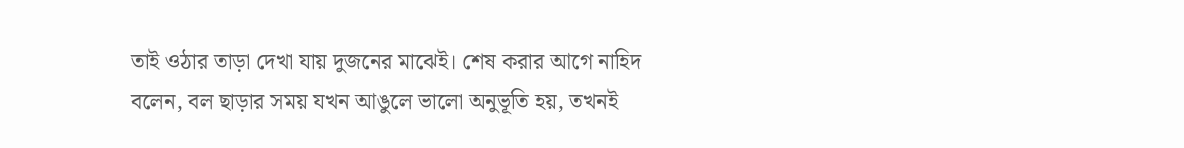তাই ওঠার তাড়া দেখা যায় দুজনের মাঝেই। শেষ করার আগে নাহিদ বলেন, বল ছাড়ার সময় যখন আঙুলে ভালো অনুভূতি হয়, তখনই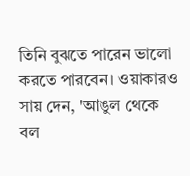তিনি বুঝতে পারেন ভালো করতে পারবেন। ওয়াকারও সায় দেন, 'আঙুল থেকে বল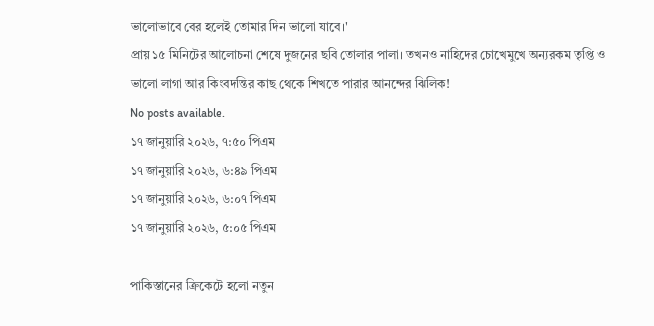ভালোভাবে বের হলেই তোমার দিন ভালো যাবে।'
প্রায় ১৫ মিনিটের আলোচনা শেষে দুজনের ছবি তোলার পালা। তখনও নাহিদের চোখেমুখে অন্যরকম তৃপ্তি ও ভালো লাগা আর কিংবদন্তির কাছ থেকে শিখতে পারার আনন্দের ঝিলিক!
No posts available.
১৭ জানুয়ারি ২০২৬, ৭:৫০ পিএম
১৭ জানুয়ারি ২০২৬, ৬:৪৯ পিএম
১৭ জানুয়ারি ২০২৬, ৬:০৭ পিএম
১৭ জানুয়ারি ২০২৬, ৫:০৫ পিএম

পাকিস্তানের ক্রিকেটে হলো নতুন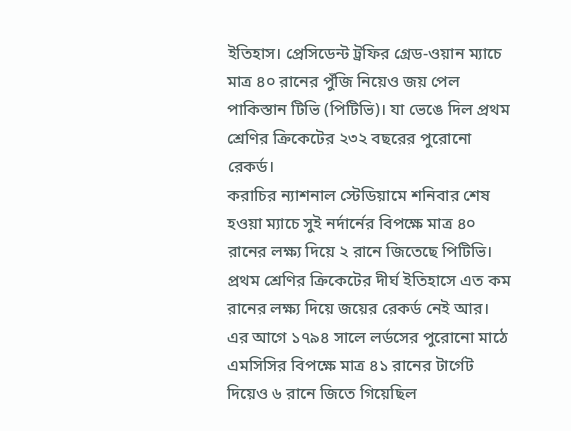ইতিহাস। প্রেসিডেন্ট ট্রফির গ্রেড-ওয়ান ম্যাচে মাত্র ৪০ রানের পুঁজি নিয়েও জয় পেল পাকিস্তান টিভি (পিটিভি)। যা ভেঙে দিল প্রথম শ্রেণির ক্রিকেটের ২৩২ বছরের পুরোনো রেকর্ড।
করাচির ন্যাশনাল স্টেডিয়ামে শনিবার শেষ হওয়া ম্যাচে সুই নর্দার্নের বিপক্ষে মাত্র ৪০ রানের লক্ষ্য দিয়ে ২ রানে জিতেছে পিটিভি। প্রথম শ্রেণির ক্রিকেটের দীর্ঘ ইতিহাসে এত কম রানের লক্ষ্য দিয়ে জয়ের রেকর্ড নেই আর।
এর আগে ১৭৯৪ সালে লর্ডসের পুরোনো মাঠে এমসিসির বিপক্ষে মাত্র ৪১ রানের টার্গেট দিয়েও ৬ রানে জিতে গিয়েছিল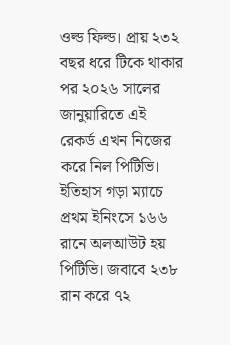ওল্ড ফিল্ড। প্রায় ২৩২ বছর ধরে টিকে থাকার পর ২০২৬ সালের জানুয়ারিতে এই রেকর্ড এখন নিজের করে নিল পিটিভি।
ইতিহাস গড়া ম্যাচে প্রথম ইনিংসে ১৬৬ রানে অলআউট হয় পিটিভি। জবাবে ২৩৮ রান করে ৭২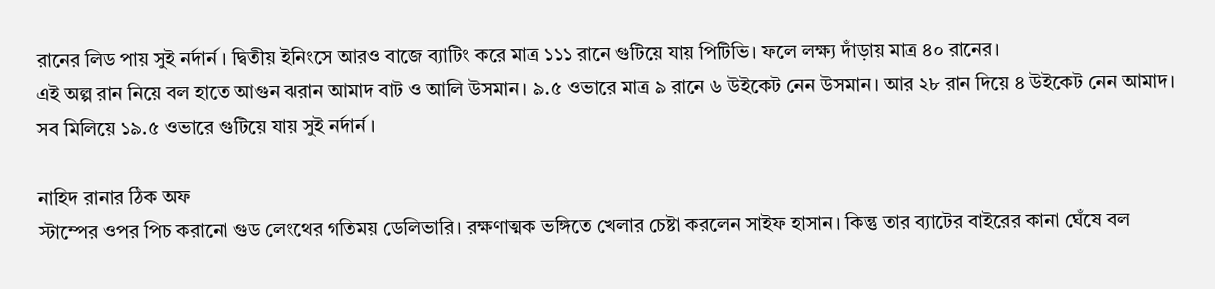রানের লিড পায় সুই নর্দার্ন। দ্বিতীয় ইনিংসে আরও বাজে ব্যাটিং করে মাত্র ১১১ রানে গুটিয়ে যায় পিটিভি। ফলে লক্ষ্য দাঁড়ায় মাত্র ৪০ রানের।
এই অল্প রান নিয়ে বল হাতে আগুন ঝরান আমাদ বাট ও আলি উসমান। ৯.৫ ওভারে মাত্র ৯ রানে ৬ উইকেট নেন উসমান। আর ২৮ রান দিয়ে ৪ উইকেট নেন আমাদ। সব মিলিয়ে ১৯.৫ ওভারে গুটিয়ে যায় সুই নর্দার্ন।

নাহিদ রানার ঠিক অফ
স্টাম্পের ওপর পিচ করানো গুড লেংথের গতিময় ডেলিভারি। রক্ষণাত্মক ভঙ্গিতে খেলার চেষ্টা করলেন সাইফ হাসান। কিন্তু তার ব্যাটের বাইরের কানা ঘেঁষে বল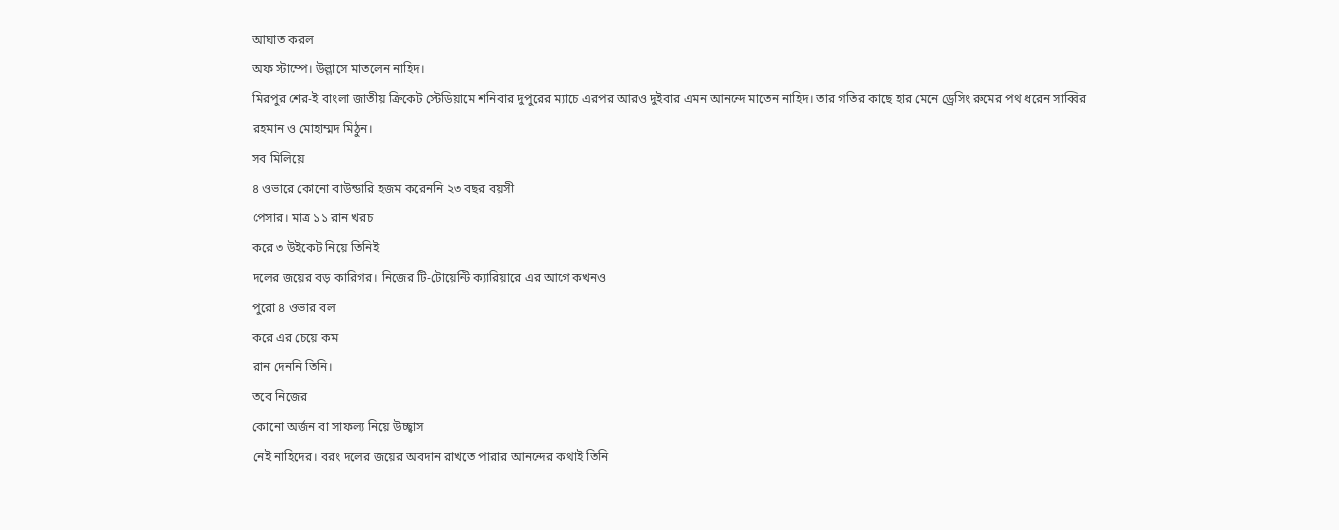আঘাত করল
অফ স্টাম্পে। উল্লাসে মাতলেন নাহিদ।
মিরপুর শের-ই বাংলা জাতীয় ক্রিকেট স্টেডিয়ামে শনিবার দুপুরের ম্যাচে এরপর আরও দুইবার এমন আনন্দে মাতেন নাহিদ। তার গতির কাছে হার মেনে ড্রেসিং রুমের পথ ধরেন সাব্বির
রহমান ও মোহাম্মদ মিঠুন।
সব মিলিয়ে
৪ ওভারে কোনো বাউন্ডারি হজম করেননি ২৩ বছর বয়সী
পেসার। মাত্র ১১ রান খরচ
করে ৩ উইকেট নিয়ে তিনিই
দলের জয়ের বড় কারিগর। নিজের টি-টোয়েন্টি ক্যারিয়ারে এর আগে কখনও
পুরো ৪ ওভার বল
করে এর চেয়ে কম
রান দেননি তিনি।
তবে নিজের
কোনো অর্জন বা সাফল্য নিয়ে উচ্ছ্বাস
নেই নাহিদের। বরং দলের জয়ের অবদান রাখতে পারার আনন্দের কথাই তিনি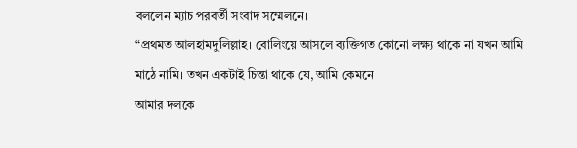বললেন ম্যাচ পরবর্তী সংবাদ সম্মেলনে।
“প্রথমত আলহামদুলিল্লাহ। বোলিংয়ে আসলে ব্যক্তিগত কোনো লক্ষ্য থাকে না যখন আমি
মাঠে নামি। তখন একটাই চিন্তা থাকে যে, আমি কেমনে
আমার দলকে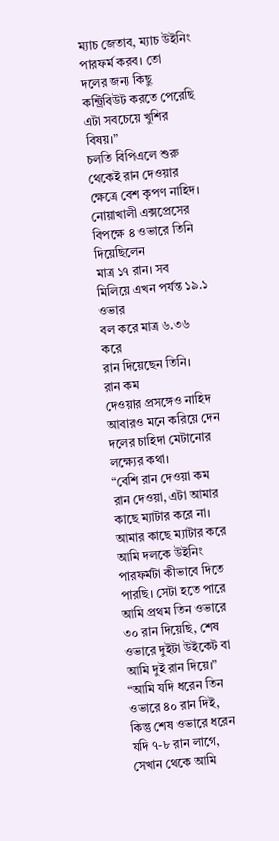ম্যাচ জেতাব, ম্যাচ উইনিং পারফর্ম করব। তো
দলের জন্য কিছু কন্ট্রিবিউট করতে পেরেছি এটা সবচেয়ে খুশির বিষয়।”
চলতি বিপিএলে শুরু থেকেই রান দেওয়ার ক্ষেত্রে বেশ কৃপণ নাহিদ। নোয়াখালী এক্সপ্রেসের বিপক্ষে ৪ ওভারে তিনি দিয়েছিলেন
মাত্র ১৭ রান। সব
মিলিয়ে এখন পর্যন্ত ১৯.১ ওভার
বল করে মাত্র ৬.৩৬ করে
রান দিয়েছেন তিনি।
রান কম
দেওয়ার প্রসঙ্গেও নাহিদ আবারও মনে করিয়ে দেন দলের চাহিদা মেটানোর লক্ষ্যের কথা।
“বেশি রান দেওয়া কম রান দেওয়া, এটা আমার কাছে ম্যাটার করে না। আমার কাছে ম্যাটার করে আমি দলকে উইনিং পারফর্মটা কীভাবে দিতে পারছি। সেটা হতে পারে আমি প্রথম তিন ওভারে ৩০ রান দিয়েছি, শেষ ওভারে দুইটা উইকেট বা আমি দুই রান দিয়ে।”
“আমি যদি ধরেন তিন ওভারে ৪০ রান দিই, কিন্তু শেষ ওভারে ধরেন যদি ৭-৮ রান লাগে, সেখান থেকে আমি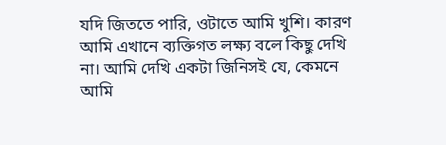যদি জিততে পারি, ওটাতে আমি খুশি। কারণ আমি এখানে ব্যক্তিগত লক্ষ্য বলে কিছু দেখি না। আমি দেখি একটা জিনিসই যে, কেমনে আমি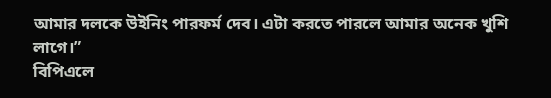আমার দলকে উইনিং পারফর্ম দেব। এটা করতে পারলে আমার অনেক খুশি লাগে।”
বিপিএলে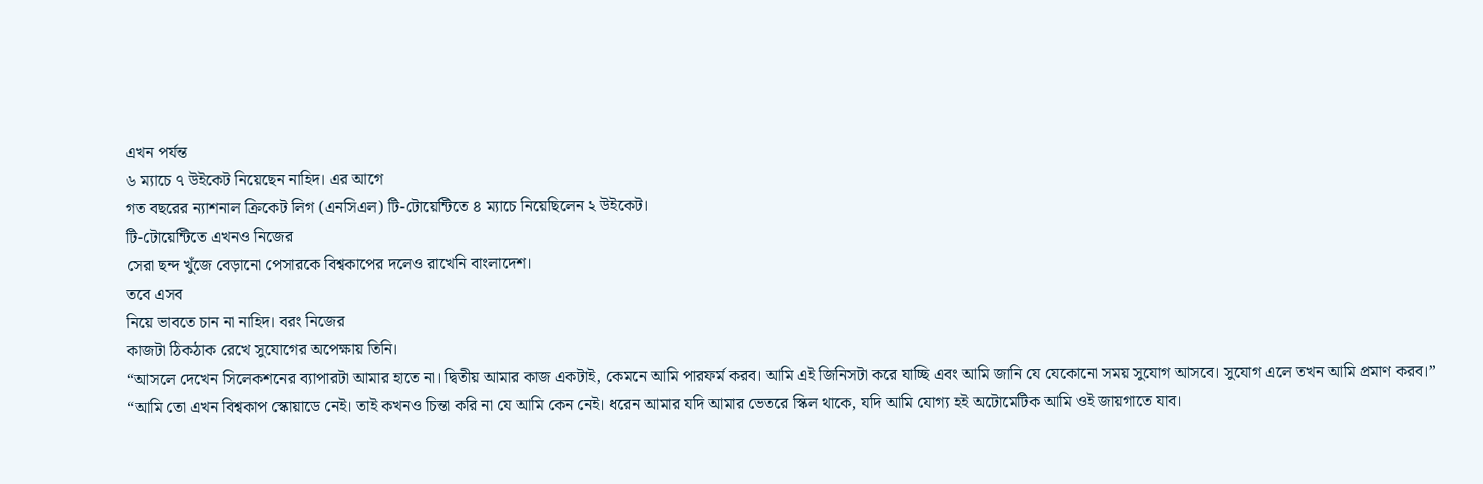এখন পর্যন্ত
৬ ম্যাচে ৭ উইকেট নিয়েছেন নাহিদ। এর আগে
গত বছরের ন্যাশনাল ক্রিকেট লিগ (এনসিএল) টি-টোয়েন্টিতে ৪ ম্যাচে নিয়েছিলেন ২ উইকেট।
টি-টোয়েন্টিতে এখনও নিজের
সেরা ছন্দ খুঁজে বেড়ানো পেসারকে বিশ্বকাপের দলেও রাখেনি বাংলাদেশ।
তবে এসব
নিয়ে ভাবতে চান না নাহিদ। বরং নিজের
কাজটা ঠিকঠাক রেখে সুযোগের অপেক্ষায় তিনি।
“আসলে দেখেন সিলেকশনের ব্যাপারটা আমার হাতে না। দ্বিতীয় আমার কাজ একটাই, কেমনে আমি পারফর্ম করব। আমি এই জিনিসটা করে যাচ্ছি এবং আমি জানি যে যেকোনো সময় সুযোগ আসবে। সুযোগ এলে তখন আমি প্রমাণ করব।”
“আমি তো এখন বিশ্বকাপ স্কোয়াডে নেই। তাই কখনও চিন্তা করি না যে আমি কেন নেই। ধরেন আমার যদি আমার ভেতরে স্কিল থাকে, যদি আমি যোগ্য হই অটোমেটিক আমি ওই জায়গাতে যাব।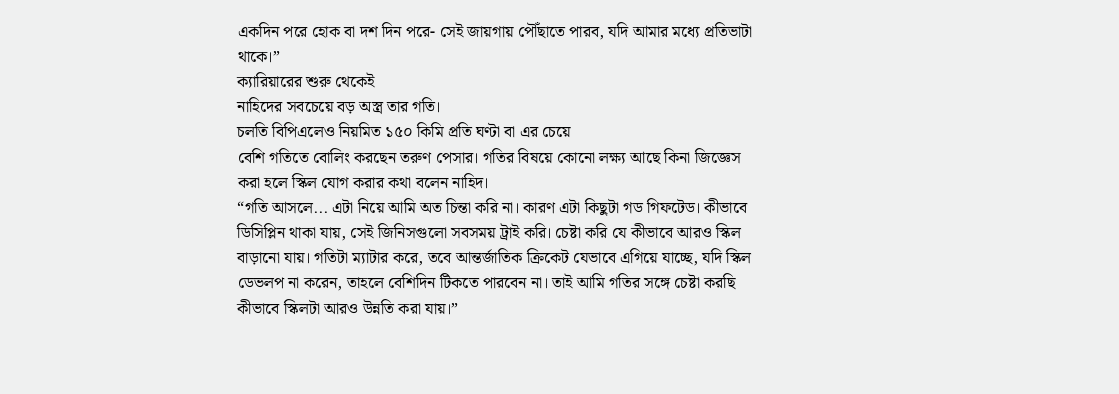একদিন পরে হোক বা দশ দিন পরে- সেই জায়গায় পৌঁছাতে পারব, যদি আমার মধ্যে প্রতিভাটা থাকে।”
ক্যারিয়ারের শুরু থেকেই
নাহিদের সবচেয়ে বড় অস্ত্র তার গতি।
চলতি বিপিএলেও নিয়মিত ১৫০ কিমি প্রতি ঘণ্টা বা এর চেয়ে
বেশি গতিতে বোলিং করছেন তরুণ পেসার। গতির বিষয়ে কোনো লক্ষ্য আছে কিনা জিজ্ঞেস করা হলে স্কিল যোগ করার কথা বলেন নাহিদ।
“গতি আসলে... এটা নিয়ে আমি অত চিন্তা করি না। কারণ এটা কিছুটা গড গিফটেড। কীভাবে ডিসিপ্লিন থাকা যায়, সেই জিনিসগুলো সবসময় ট্রাই করি। চেষ্টা করি যে কীভাবে আরও স্কিল বাড়ানো যায়। গতিটা ম্যাটার করে, তবে আন্তর্জাতিক ক্রিকেট যেভাবে এগিয়ে যাচ্ছে, যদি স্কিল ডেভলপ না করেন, তাহলে বেশিদিন টিকতে পারবেন না। তাই আমি গতির সঙ্গে চেষ্টা করছি কীভাবে স্কিলটা আরও উন্নতি করা যায়।”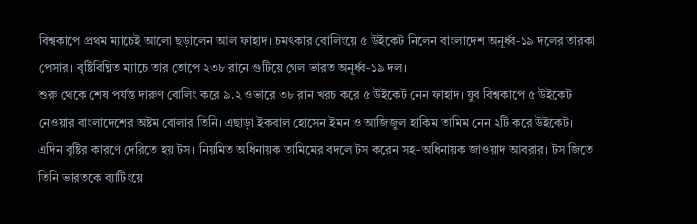বিশ্বকাপে প্রথম ম্যাচেই আলো ছড়ালেন আল ফাহাদ। চমৎকার বোলিংয়ে ৫ উইকেট নিলেন বাংলাদেশ অনূর্ধ্ব-১৯ দলের তারকা পেসার। বৃষ্টিবিঘ্নিত ম্যাচে তার তোপে ২৩৮ রানে গুটিয়ে গেল ভারত অনূর্ধ্ব-১৯ দল।
শুরু থেকে শেষ পর্যন্ত দারুণ বোলিং করে ৯.২ ওভারে ৩৮ রান খরচ করে ৫ উইকেট নেন ফাহাদ। যুব বিশ্বকাপে ৫ উইকেট নেওয়ার বাংলাদেশের অষ্টম বোলার তিনি। এছাড়া ইকবাল হোসেন ইমন ও আজিজুল হাকিম তামিম নেন ২টি করে উইকেট।
এদিন বৃষ্টির কারণে দেরিতে হয় টস। নিয়মিত অধিনায়ক তামিমের বদলে টস করেন সহ-অধিনায়ক জাওয়াদ আবরার। টস জিতে তিনি ভারতকে ব্যাটিংয়ে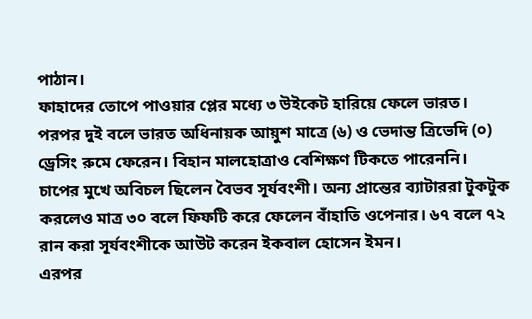পাঠান।
ফাহাদের তোপে পাওয়ার প্লের মধ্যে ৩ উইকেট হারিয়ে ফেলে ভারত। পরপর দুই বলে ভারত অধিনায়ক আয়ুশ মাত্রে (৬) ও ভেদান্ত ত্রিভেদি (০) ড্রেসিং রুমে ফেরেন। বিহান মালহোত্রাও বেশিক্ষণ টিকতে পারেননি।
চাপের মুখে অবিচল ছিলেন বৈভব সূর্যবংশী। অন্য প্রান্তের ব্যাটাররা টুকটুক করলেও মাত্র ৩০ বলে ফিফটি করে ফেলেন বাঁহাতি ওপেনার। ৬৭ বলে ৭২ রান করা সূর্যবংশীকে আউট করেন ইকবাল হোসেন ইমন।
এরপর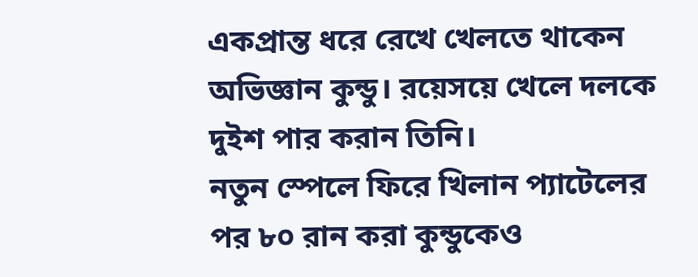একপ্রান্ত ধরে রেখে খেলতে থাকেন অভিজ্ঞান কুন্ডু। রয়েসয়ে খেলে দলকে দুইশ পার করান তিনি।
নতুন স্পেলে ফিরে খিলান প্যাটেলের পর ৮০ রান করা কুন্ডুকেও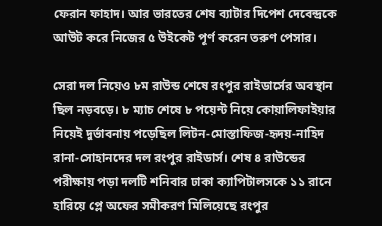ফেরান ফাহাদ। আর ভারতের শেষ ব্যাটার দিপেশ দেবেন্দ্রকে আউট করে নিজের ৫ উইকেট পূর্ণ করেন তরুণ পেসার।

সেরা দল নিয়েও ৮ম রাউন্ড শেষে রংপুর রাইডার্সের অবস্থান ছিল নড়বড়ে। ৮ ম্যাচ শেষে ৮ পয়েন্ট নিয়ে কোয়ালিফাইয়ার নিয়েই দুর্ভাবনায় পড়েছিল লিটন-মোস্তাফিজ-হৃদয়-নাহিদ রানা-সোহানদের দল রংপুর রাইডার্স। শেষ ৪ রাউন্ডের পরীক্ষায় পড়া দলটি শনিবার ঢাকা ক্যাপিটালসকে ১১ রানে হারিয়ে প্লে অফের সমীকরণ মিলিয়েছে রংপুর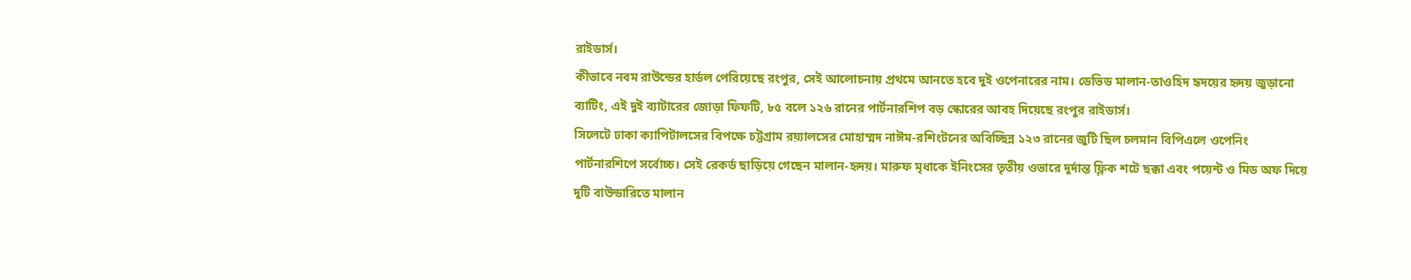রাইডার্স।
কীভাবে নবম রাউন্ডের হার্ডল পেরিয়েছে রংপুর, সেই আলোচনায় প্রথমে আনতে হবে দুই ওপেনারের নাম। ডেভিড মালান-তাওহিদ হৃদয়ের হৃদয় জুড়ানো ব্যাটিং, এই দুই ব্যাটারের জোড়া ফিফটি, ৮৫ বলে ১২৬ রানের পার্টনারশিপ বড় স্কোরের আবহ দিয়েছে রংপুর রাইডার্স।
সিলেটে ঢাকা ক্যাপিটালসের বিপক্ষে চট্টগ্রাম রয়্যালসের মোহাম্মদ নাঈম-রশিংটনের অবিচ্ছিন্ন ১২৩ রানের জুটি ছিল চলমান বিপিএলে ওপেনিং পার্টনারশিপে সর্বোচ্চ। সেই রেকর্ড ছাড়িয়ে গেছেন মালান-হৃদয়। মারুফ মৃধাকে ইনিংসের তৃতীয় ওভারে দুর্দান্ত ফ্লিক শটে ছক্কা এবং পয়েন্ট ও মিড অফ দিয়ে দুটি বাউন্ডারিতে মালান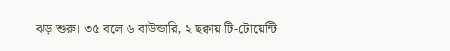ঝড় শুরু। ৩৫ বলে ৬ বাউন্ডারি, ২ ছক্বায় টি-টোয়েন্টি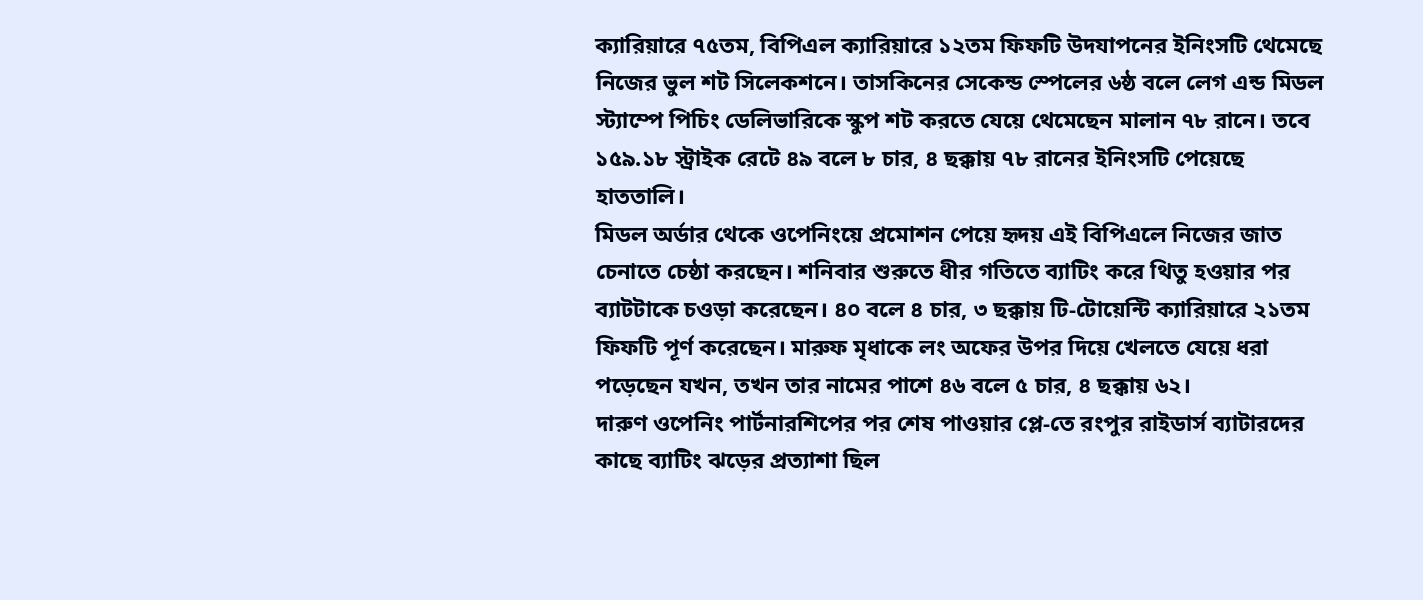ক্যারিয়ারে ৭৫তম, বিপিএল ক্যারিয়ারে ১২তম ফিফটি উদযাপনের ইনিংসটি থেমেছে নিজের ভুল শট সিলেকশনে। তাসকিনের সেকেন্ড স্পেলের ৬ষ্ঠ বলে লেগ এন্ড মিডল স্ট্যাম্পে পিচিং ডেলিভারিকে স্কুপ শট করতে যেয়ে থেমেছেন মালান ৭৮ রানে। তবে ১৫৯.১৮ স্ট্রাইক রেটে ৪৯ বলে ৮ চার, ৪ ছক্কায় ৭৮ রানের ইনিংসটি পেয়েছে হাততালি।
মিডল অর্ডার থেকে ওপেনিংয়ে প্রমোশন পেয়ে হৃদয় এই বিপিএলে নিজের জাত চেনাতে চেষ্ঠা করছেন। শনিবার শুরুতে ধীর গতিতে ব্যাটিং করে থিতু হওয়ার পর ব্যাটটাকে চওড়া করেছেন। ৪০ বলে ৪ চার, ৩ ছক্কায় টি-টোয়েন্টি ক্যারিয়ারে ২১তম ফিফটি পূর্ণ করেছেন। মারুফ মৃধাকে লং অফের উপর দিয়ে খেলতে যেয়ে ধরা পড়েছেন যখন, তখন তার নামের পাশে ৪৬ বলে ৫ চার, ৪ ছক্কায় ৬২।
দারুণ ওপেনিং পার্টনারশিপের পর শেষ পাওয়ার প্লে-তে রংপুর রাইডার্স ব্যাটারদের কাছে ব্যাটিং ঝড়ের প্রত্যাশা ছিল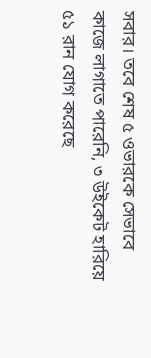সবার। তবে শেষ ৫ ওভারকে সেভাবে কাজে লাগাতে পারেনি, ৩ উইকেট হারিয়ে ৫১ রান যোগ করেছে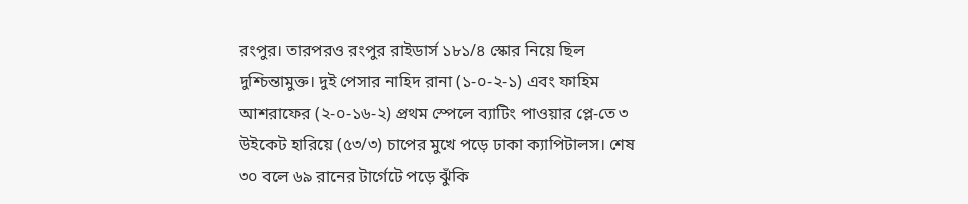রংপুর। তারপরও রংপুর রাইডার্স ১৮১/৪ স্কোর নিয়ে ছিল দুশ্চিন্তামুক্ত। দুই পেসার নাহিদ রানা (১-০-২-১) এবং ফাহিম আশরাফের (২-০-১৬-২) প্রথম স্পেলে ব্যাটিং পাওয়ার প্লে-তে ৩ উইকেট হারিয়ে (৫৩/৩) চাপের মুখে পড়ে ঢাকা ক্যাপিটালস। শেষ ৩০ বলে ৬৯ রানের টার্গেটে পড়ে ঝুঁকি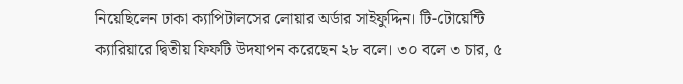নিয়েছিলেন ঢাকা ক্যাপিটালসের লোয়ার অর্ডার সাইফুদ্দিন। টি-টোয়েন্টি ক্যারিয়ারে দ্বিতীয় ফিফটি উদযাপন করেছেন ২৮ বলে। ৩০ বলে ৩ চার, ৫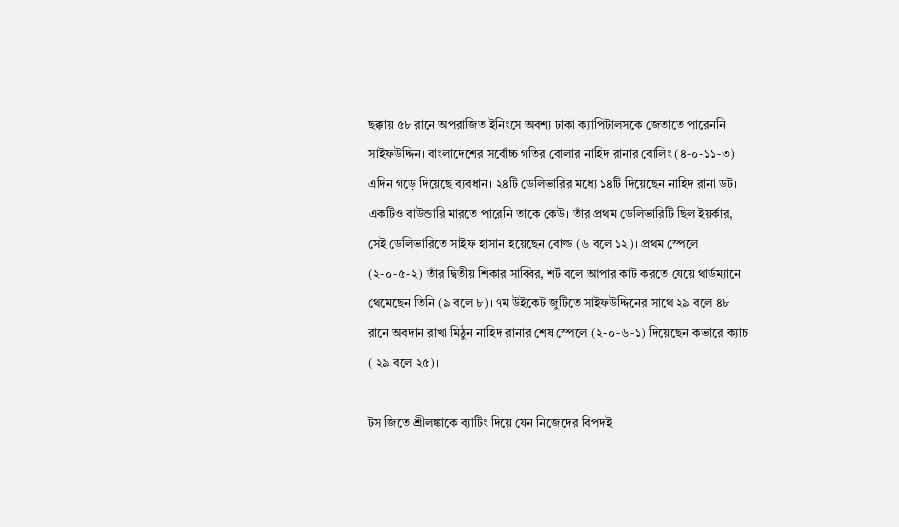ছক্কায় ৫৮ রানে অপরাজিত ইনিংসে অবশ্য ঢাকা ক্যাপিটালসকে জেতাতে পারেননি সাইফউদ্দিন। বাংলাদেশের সর্বোচ্চ গতির বোলার নাহিদ রানার বোলিং (৪-০-১১-৩) এদিন গড়ে দিয়েছে ব্যবধান। ২৪টি ডেলিভারির মধ্যে ১৪টি দিয়েছেন নাহিদ রানা ডট। একটিও বাউন্ডারি মারতে পারেনি তাকে কেউ। তাঁর প্রথম ডেলিভারিটি ছিল ইয়র্কার, সেই ডেলিভারিতে সাইফ হাসান হয়েছেন বোল্ড (৬ বলে ১২)। প্রথম স্পেলে (২-০-৫-২) তাঁর দ্বিতীয় শিকার সাব্বির, শর্ট বলে আপার কাট করতে যেয়ে থার্ডম্যানে থেমেছেন তিনি (৯ বলে ৮)। ৭ম উইকেট জুটিতে সাইফউদ্দিনের সাথে ২৯ বলে ৪৮ রানে অবদান রাখা মিঠুন নাহিদ রানার শেষ স্পেলে (২-০-৬-১) দিয়েছেন কভারে ক্যাচ ( ২৯ বলে ২৫)।

টস জিতে শ্রীলঙ্কাকে ব্যাটিং দিয়ে যেন নিজেদের বিপদই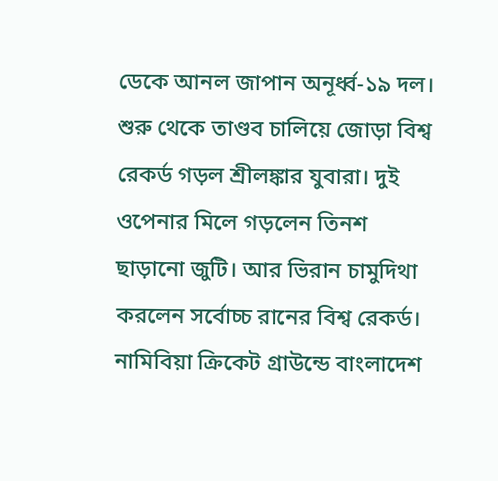ডেকে আনল জাপান অনূর্ধ্ব-১৯ দল। শুরু থেকে তাণ্ডব চালিয়ে জোড়া বিশ্ব রেকর্ড গড়ল শ্রীলঙ্কার যুবারা। দুই ওপেনার মিলে গড়লেন তিনশ ছাড়ানো জুটি। আর ভিরান চামুদিথা করলেন সর্বোচ্চ রানের বিশ্ব রেকর্ড।
নামিবিয়া ক্রিকেট গ্রাউন্ডে বাংলাদেশ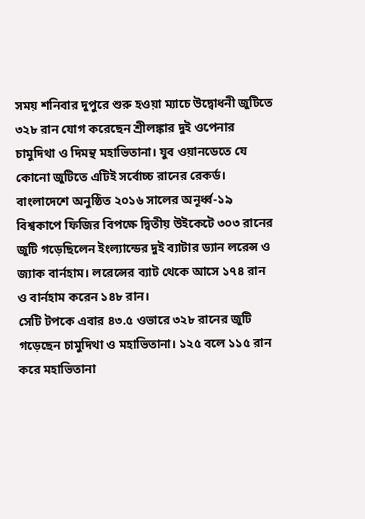সময় শনিবার দুপুরে শুরু হওয়া ম্যাচে উদ্বোধনী জুটিতে ৩২৮ রান যোগ করেছেন শ্রীলঙ্কার দুই ওপেনার চামুদিথা ও দিমন্থ মহাভিতানা। যুব ওয়ানডেতে যে কোনো জুটিতে এটিই সর্বোচ্চ রানের রেকর্ড।
বাংলাদেশে অনুষ্ঠিত ২০১৬ সালের অনূর্ধ্ব-১৯ বিশ্বকাপে ফিজির বিপক্ষে দ্বিতীয় উইকেটে ৩০৩ রানের জুটি গড়েছিলেন ইংল্যান্ডের দুই ব্যাটার ড্যান লরেন্স ও জ্যাক বার্নহাম। লরেন্সের ব্যাট থেকে আসে ১৭৪ রান ও বার্নহাম করেন ১৪৮ রান।
সেটি টপকে এবার ৪৩.৫ ওভারে ৩২৮ রানের জুটি গড়েছেন চামুদিথা ও মহাভিতানা। ১২৫ বলে ১১৫ রান করে মহাভিতানা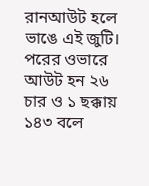রানআউট হলে ভাঙে এই জুটি। পরের ওভারে আউট হন ২৬ চার ও ১ ছক্কায় ১৪৩ বলে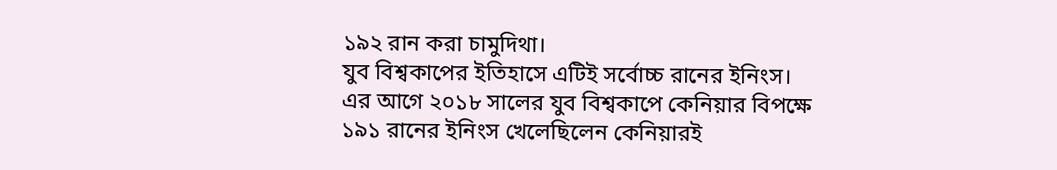১৯২ রান করা চামুদিথা।
যুব বিশ্বকাপের ইতিহাসে এটিই সর্বোচ্চ রানের ইনিংস। এর আগে ২০১৮ সালের যুব বিশ্বকাপে কেনিয়ার বিপক্ষে ১৯১ রানের ইনিংস খেলেছিলেন কেনিয়ারই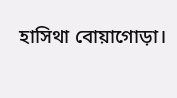হাসিথা বোয়াগোড়া।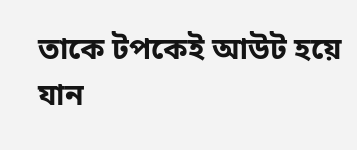তাকে টপকেই আউট হয়ে যান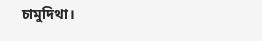চামুদিথা।